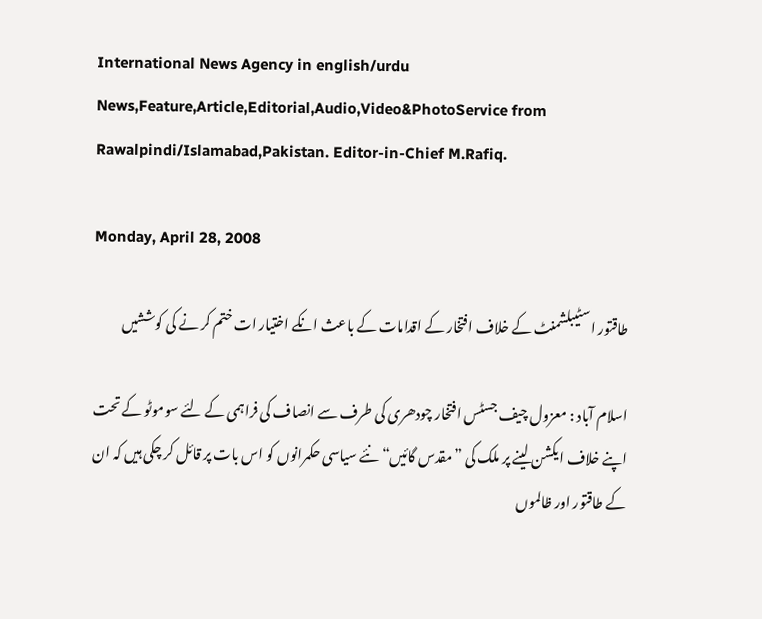International News Agency in english/urdu News,Feature,Article,Editorial,Audio,Video&PhotoService from Rawalpindi/Islamabad,Pakistan. Editor-in-Chief M.Rafiq.

Monday, April 28, 2008

طاقتور اسٹیبلشمنٹ کے خلاف افتخار کے اقدامات کے باعث انکے اختیار ات ختم کر نے کی کوششیں

اسلام آباد : معزول چیف جسٹس افتخار چودھری کی طرف سے انصاف کی فراہمی کے لئے سوموٹو کے تحت اپنے خلاف ایکشن لینے پر ملک کی ”مقدس گائیں“ نئے سیاسی حکمرانوں کو اس بات پر قائل کر چکی ہیں کہ ان کے طاقتور اور ظالموں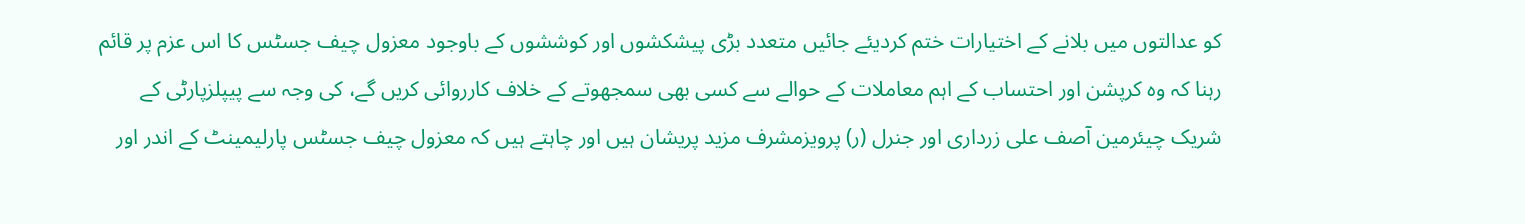کو عدالتوں میں بلانے کے اختیارات ختم کردیئے جائیں متعدد بڑی پیشکشوں اور کوششوں کے باوجود معزول چیف جسٹس کا اس عزم پر قائم رہنا کہ وہ کرپشن اور احتساب کے اہم معاملات کے حوالے سے کسی بھی سمجھوتے کے خلاف کارروائی کریں گے، کی وجہ سے پیپلزپارٹی کے شریک چیئرمین آصف علی زرداری اور جنرل (ر) پرویزمشرف مزید پریشان ہیں اور چاہتے ہیں کہ معزول چیف جسٹس پارلیمینٹ کے اندر اور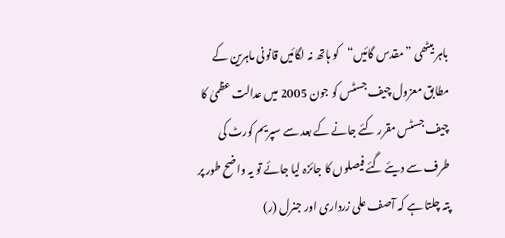باہر بیٹھی ”مقدس گائیں“کو ہاتھ نہ لگائیں قانونی ماہرین کے مطابق معزول چیف جسٹس کو جون 2005 میں عدالت عظمیٰ کا چیف جسٹس مقرر کئے جانے کے بعد سے سپریم کورٹ کی طرف سے دیئے گئے فیصلوں کا جائزہ لیا جائے تو یہ واضح طور پر پتہ چلتا ہے کہ آصف علی زرداری اور جنرل (ر)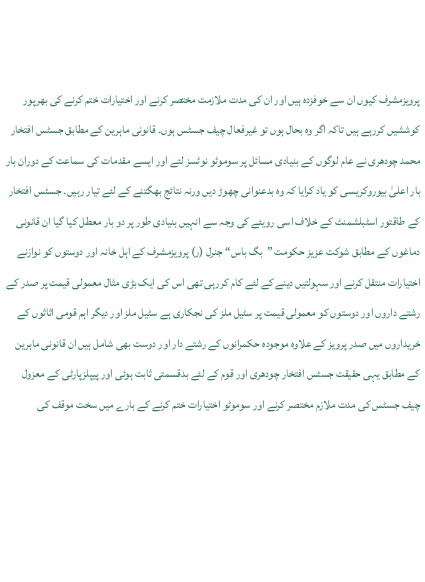پرویزمشرف کیوں ان سے خوفزدہ ہیں اور ان کی مدت ملازمت مختصر کرنے اور اختیارات ختم کرنے کی بھرپور کوششیں کررہے ہیں تاکہ اگر وہ بحال ہوں تو غیرفعال چیف جسٹس ہوں۔ قانونی ماہرین کے مطابق جسٹس افتخار محمد چودھری نے عام لوگوں کے بنیادی مسائل پر سوموٹو نوٹسز لئے اور ایسے مقدمات کی سماعت کے دوران بار بار اعلیٰ بیوروکریسی کو یاد کرایا کہ وہ بدعنوانی چھوڑ دیں ورنہ نتائج بھگتنے کے لئے تیار رہیں۔ جسٹس افتخار کے طاقتور اسٹبلشمنٹ کے خلاف اسی رویئے کی وجہ سے انہیں بنیادی طور پر دو بار معطل کیا گیا ان قانونی دماغوں کے مطابق شوکت عزیز حکومت ”بگ باس“ جنرل (ر) پرویزمشرف کے اہل خانہ اور دوستوں کو نوازنے اختیارات منتقل کرنے اور سہولتیں دینے کے لئے کام کررہی تھی اس کی ایک بڑی مثال معمولی قیمت پر صدر کے رشتے داروں اور دوستوں کو معمولی قیمت پر سٹیل ملز کی نجکاری ہے سٹیل ملز اور دیگر اہم قومی اثاثوں کے خریداروں میں صدر پرویز کے علاوہ موجودہ حکمرانوں کے رشتے دار اور دوست بھی شامل ہیں ان قانونی ماہرین کے مطابق یہی حقیقت جسٹس افتخار چودھری اور قوم کے لئے بدقسمتی ثابت ہوئی اور پیپلزپارٹی کے معزول چیف جسٹس کی مدت ملازم مختصر کرنے اور سوموٹو اختیارات ختم کرنے کے بارے میں سخت موقف کی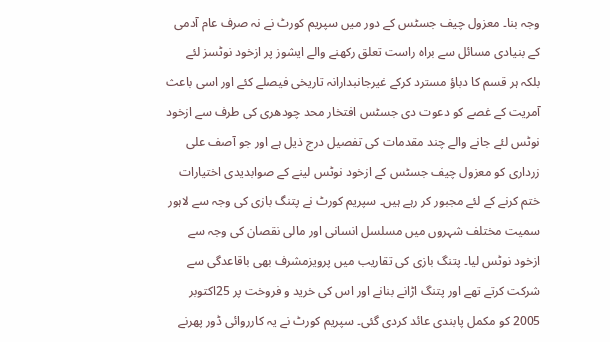وجہ بنا۔ معزول چیف جسٹس کے دور میں سپریم کورٹ نے نہ صرف عام آدمی کے بنیادی مسائل سے براہ راست تعلق رکھنے والے ایشوز پر ازخود نوٹسز لئے بلکہ ہر قسم کا دباؤ مسترد کرکے غیرجانبدارانہ تاریخی فیصلے کئے اور اسی باعث آمریت کے غصے کو دعوت دی جسٹس افتخار محد چودھری کی طرف سے ازخود نوٹس لئے جانے والے چند مقدمات کی تفصیل درج ذیل ہے اور جو آصف علی زرداری کو معزول چیف جسٹس کے ازخود نوٹس لینے کے صوابدیدی اختیارات ختم کرنے کے لئے مجبور کر رہے ہیں۔ سپریم کورٹ نے پتنگ بازی کی وجہ سے لاہور سمیت مختلف شہروں میں مسلسل انسانی اور مالی نقصان کی وجہ سے ازخود نوٹس لیا۔ پتنگ بازی کی تقاریب میں پرویزمشرف بھی باقاعدگی سے شرکت کرتے تھے اور پتنگ اڑانے بنانے اور اس کی خرید و فروخت پر 25اکتوبر 2005 کو مکمل پابندی عائد کردی گئی۔ سپریم کورٹ نے یہ کارروائی ڈور پھرنے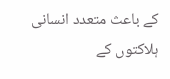کے باعث متعدد انسانی ہلاکتوں کے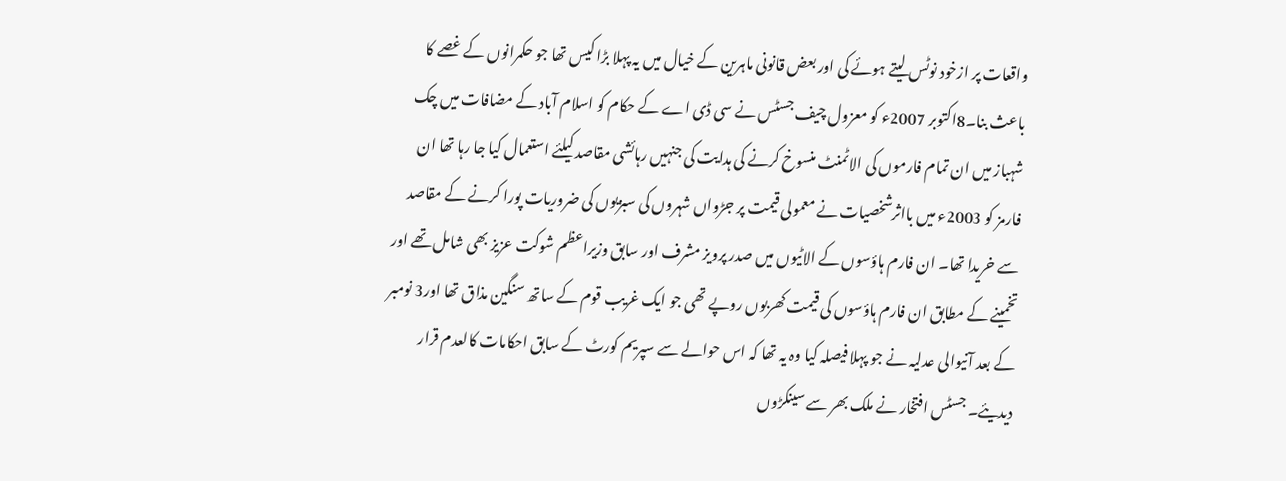واقعات پر ازخود نوٹس لیتے ہوئے کی اور بعض قانونی ماہرین کے خیال میں یہ پہلا بڑا کیس تھا جو حکمرانوں کے غصے کا باعث بنا۔8اکتوبر 2007ء کو معزول چیف جسٹس نے سی ڈی اے کے حکام کو اسلام آباد کے مضافات میں چک شہباز میں ان تمام فارموں کی الاٹمنٹ منسوخ کرنے کی ہدایت کی جنہیں رہائشی مقاصد کیلئے استعمال کیا جا رہا تھا ان فارمز کو 2003ء میں بااثرشخصیات نے معمولی قیمت پر جڑواں شہروں کی سبزیوں کی ضروریات پورا کرنے کے مقاصد سے خریدا تھا۔ ان فارم ہاؤسوں کے الاٹیوں میں صدر پرویز مشرف اور سابق وزیراعظم شوکت عزیز بھی شامل تھے اور تخمینے کے مطابق ان فارم ہاؤسوں کی قیمت کھربوں روپے تھی جو ایک غریب قوم کے ساتھ سنگین مذاق تھا اور3 نومبر کے بعد آنیوالی عدلیہ نے جو پہلا فیصلہ کیا وہ یہ تھا کہ اس حوالے سے سپریم کورٹ کے سابق احکامات کالعدم قرار دیدیئے۔ جسٹس افتخار نے ملک بھر سے سینکڑوں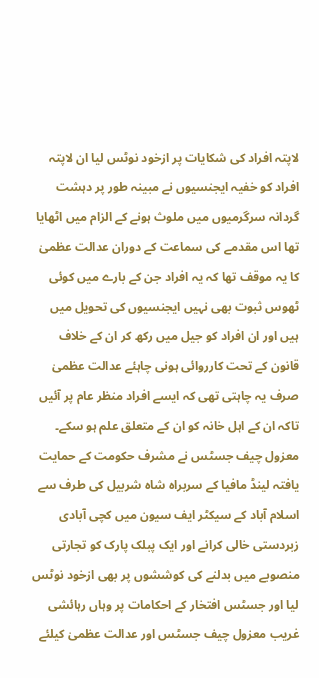لاپتہ افراد کی شکایات پر ازخود نوٹس لیا ان لاپتہ افراد کو خفیہ ایجنسیوں نے مبینہ طور پر دہشت گردانہ سرگرمیوں میں ملوث ہونے کے الزام میں اٹھایا تھا اس مقدمے کی سماعت کے دوران عدالت عظمیٰ کا یہ موقف تھا کہ یہ افراد جن کے بارے میں کوئی ٹھوس ثبوت بھی نہیں ایجنسیوں کی تحویل میں ہیں اور ان افراد کو جیل میں رکھ کر ان کے خلاف قانون کے تحت کارروائی ہونی چاہئے عدالت عظمیٰ صرف یہ چاہتی تھی کہ ایسے افراد منظر عام پر آئیں تاکہ ان کے اہل خانہ کو ان کے متعلق علم ہو سکے۔ معزول چیف جسٹس نے مشرف حکومت کے حمایت یافتہ لینڈ مافیا کے سربراہ شاہ شربیل کی طرف سے اسلام آباد کے سیکٹر ایف سیون میں کچی آبادی زبردستی خالی کرانے اور ایک پبلک پارک کو تجارتی منصوبے میں بدلنے کی کوششوں پر بھی ازخود نوٹس لیا اور جسٹس افتخار کے احکامات پر وہاں رہائشی غریب معزول چیف جسٹس اور عدالت عظمیٰ کیلئے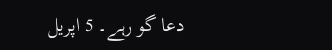دعا گو رہے۔ 5 اپریل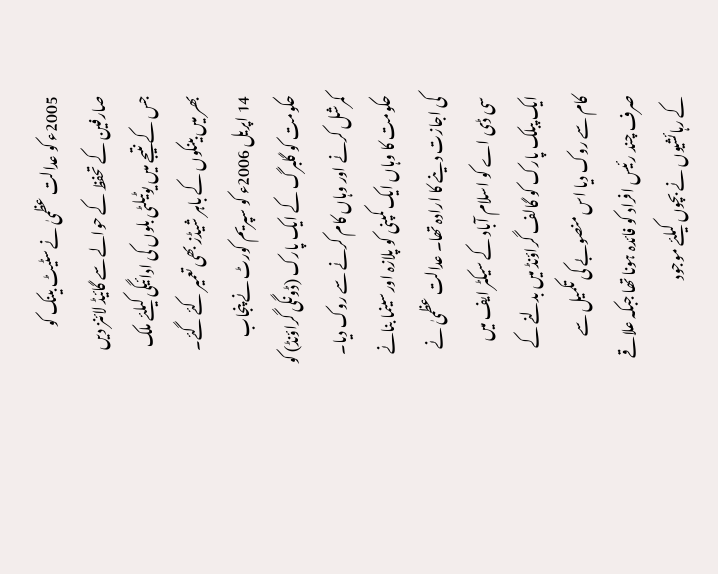2005ء کو عدالت عظمیٰ نے سٹیٹ بینک کو صارفین کے تحفظ کے حوالے سے گائیڈ لائنز دیں جس کے نتیجے میں یوٹیلٹی بلوں کی ادائیگی کیلئے ملک بھر میں بینکوں کے باہر شیڈز بھی تعمیر کئے گئے۔ 14 اپریل 2006ء کو سپریم کورٹ نے پنجاب حکومت کو گلبرگ کے ایک پارک (ڈونگی گراؤنڈ) کو کمرشل کرنے اور وہاں کام کرنے سے روک دیا۔ حکومت کا وہاں ایک کمپنی کو پلازہ اور سینما بنانے کی اجازت دینے کا ارادہ تھا۔ عدالت عظمیٰ نے سی ڈی اے کو اسلام آباد کے سیکٹر ایف میں ایک پبلک پارک کو گالف گراؤنڈ میں بدلنے کے کام سے روک دیا اس منصوبے کی تکمیل سے صرف چند رئیس افراد کو فائدہ ہونا تھا جبکہ علاقے کے رہائشیوں نے بچوں کیلئے موجود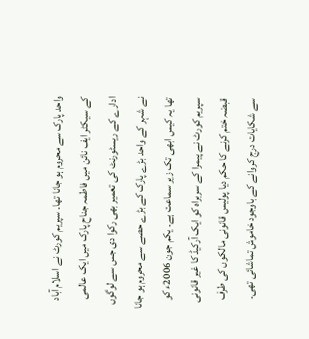واحد پارک سے محروم ہو جانا تھا۔ سپریم کورٹ نے اسلام آباد کے سیکٹر ایف نائن میں فاطمہ جناح پارک میں ایک عالمی ادارے کے ریسٹورنٹ کی تعمیر بھی رکوا دی جس سے لوگوں نے شہر کے واحد بڑے پارک کے بڑے حصے سے محروم ہو جانا تھا یہ کیس ابھی تک زیر سماعت ہے۔ یکم جون 2006ء کو سپریم کورٹ نے پیمرا کے سربراہ کو ایک آرکیڈ کا غیر قانونی قبضہ ختم کرنے کا حکم دیا پولیس قانونی مالکوں کی طرف سے شکایات درج کروانے کے باوجود خاموش تماشائی تھی۔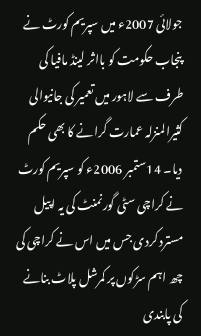جولائی 2007ء میں سپریم کورٹ نے پنجاب حکومت کو بااثر لینڈ مافیا کی طرف سے لاہور میں تعمیر کی جانیوالی کثیرالمنزلہ عمارت گرانے کا بھی حکم دیا۔ 14ستمبر 2006ء کو سپریم کورٹ نے کراچی سٹی گورنمنٹ کی یہ اپیل مسترد کردی جس میں اس نے کراچی کی چھ اہم سڑکوں پر کمرشل پلاٹ بنانے کی پابندی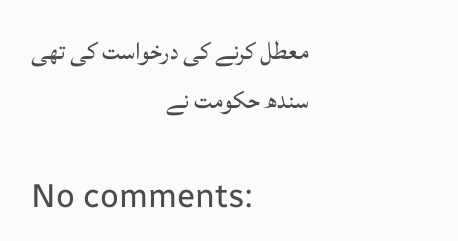معطل کرنے کی درخواست کی تھی سندھ حکومت نے

No comments: